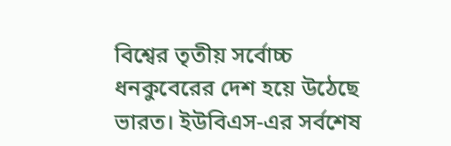বিশ্বের তৃতীয় সর্বোচ্চ ধনকুবেরের দেশ হয়ে উঠেছে ভারত। ইউবিএস-এর সর্বশেষ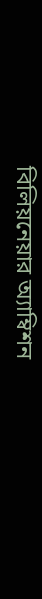বিলিয়নেয়ার অ্যাম্বিশন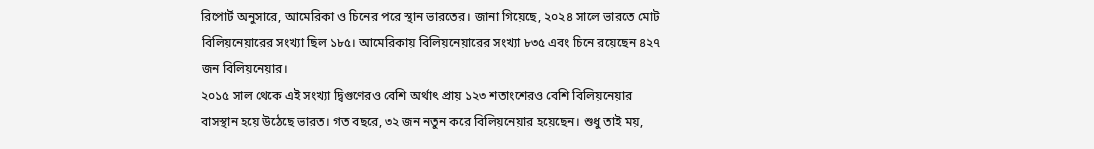রিপোর্ট অনুসারে, আমেরিকা ও চিনের পরে স্থান ভারতের। জানা গিয়েছে, ২০২৪ সালে ভারতে মোট বিলিয়নেয়ারের সংখ্যা ছিল ১৮৫। আমেরিকায় বিলিয়নেয়ারের সংখ্যা ৮৩৫ এবং চিনে রয়েছেন ৪২৭ জন বিলিয়নেয়ার।
২০১৫ সাল থেকে এই সংখ্যা দ্বিগুণেরও বেশি অর্থাৎ প্রায় ১২৩ শতাংশেরও বেশি বিলিয়নেয়ার বাসস্থান হয়ে উঠেছে ভারত। গত বছরে, ৩২ জন নতুন করে বিলিয়নেয়ার হয়েছেন। শুধু তাই ময়,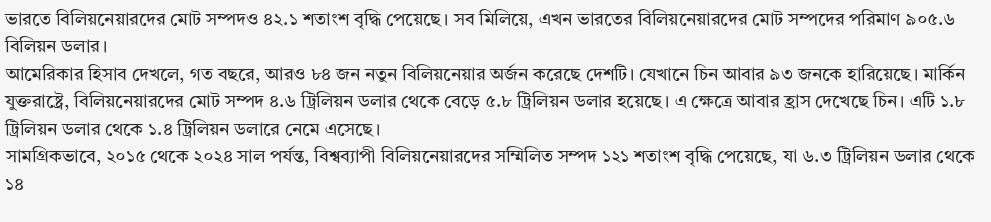ভারতে বিলিয়নেয়ারদের মোট সম্পদও ৪২.১ শতাংশ বৃদ্ধি পেয়েছে। সব মিলিয়ে, এখন ভারতের বিলিয়নেয়ারদের মোট সম্পদের পরিমাণ ৯০৫.৬ বিলিয়ন ডলার।
আমেরিকার হিসাব দেখলে, গত বছরে, আরও ৮৪ জন নতুন বিলিয়নেয়ার অর্জন করেছে দেশটি। যেখানে চিন আবার ৯৩ জনকে হারিয়েছে। মার্কিন যুক্তরাষ্ট্রে, বিলিয়নেয়ারদের মোট সম্পদ ৪.৬ ট্রিলিয়ন ডলার থেকে বেড়ে ৫.৮ ট্রিলিয়ন ডলার হয়েছে। এ ক্ষেত্রে আবার হ্রাস দেখেছে চিন। এটি ১.৮ ট্রিলিয়ন ডলার থেকে ১.৪ ট্রিলিয়ন ডলারে নেমে এসেছে।
সামগ্রিকভাবে, ২০১৫ থেকে ২০২৪ সাল পর্যন্ত, বিশ্বব্যাপী বিলিয়নেয়ারদের সম্মিলিত সম্পদ ১২১ শতাংশ বৃদ্ধি পেয়েছে, যা ৬.৩ ট্রিলিয়ন ডলার থেকে ১৪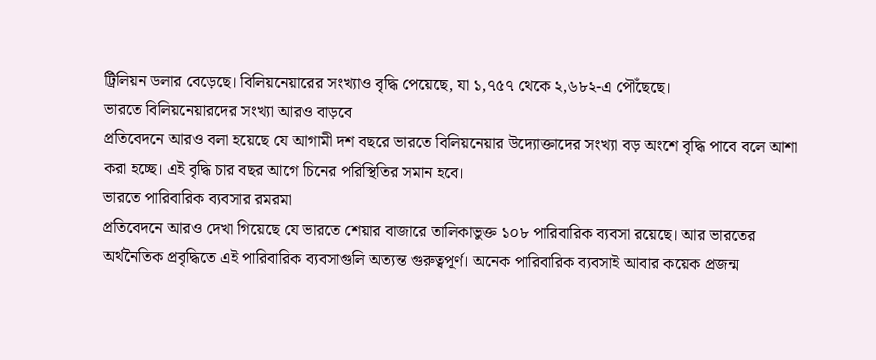ট্রিলিয়ন ডলার বেড়েছে। বিলিয়নেয়ারের সংখ্যাও বৃদ্ধি পেয়েছে, যা ১,৭৫৭ থেকে ২,৬৮২-এ পৌঁছেছে।
ভারতে বিলিয়নেয়ারদের সংখ্যা আরও বাড়বে
প্রতিবেদনে আরও বলা হয়েছে যে আগামী দশ বছরে ভারতে বিলিয়নেয়ার উদ্যোক্তাদের সংখ্যা বড় অংশে বৃদ্ধি পাবে বলে আশা করা হচ্ছে। এই বৃদ্ধি চার বছর আগে চিনের পরিস্থিতির সমান হবে।
ভারতে পারিবারিক ব্যবসার রমরমা
প্রতিবেদনে আরও দেখা গিয়েছে যে ভারতে শেয়ার বাজারে তালিকাভুক্ত ১০৮ পারিবারিক ব্যবসা রয়েছে। আর ভারতের অর্থনৈতিক প্রবৃদ্ধিতে এই পারিবারিক ব্যবসাগুলি অত্যন্ত গুরুত্বপূর্ণ। অনেক পারিবারিক ব্যবসাই আবার কয়েক প্রজন্ম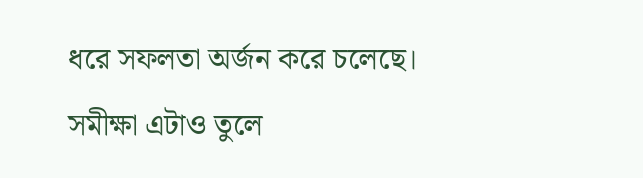ধরে সফলতা অর্জন করে চলেছে। সমীক্ষা এটাও তুলে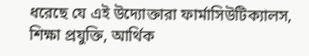ধরেছে যে এই উদ্যোক্তারা ফার্মাসিউটিক্যালস, শিক্ষা প্রযুক্তি, আর্থিক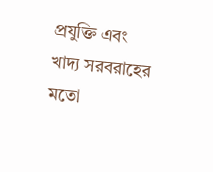প্রযুক্তি এবং খাদ্য সরবরাহের মতো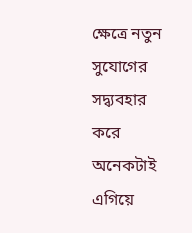ক্ষেত্রে নতুন সুযোগের সদ্ব্যবহার করে অনেকটাই এগিয়ে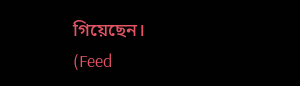গিয়েছেন।
(Feed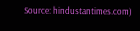Source: hindustantimes.com)